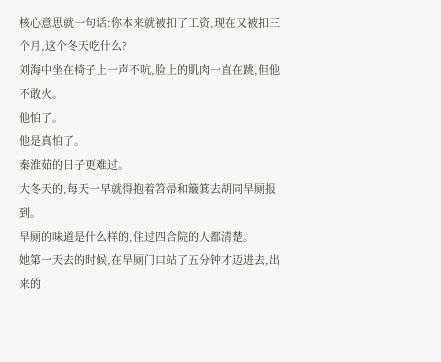核心意思就一句话:你本来就被扣了工资,现在又被扣三个月,这个冬天吃什么?
刘海中坐在椅子上一声不吭,脸上的肌肉一直在跳,但他不敢火。
他怕了。
他是真怕了。
秦淮茹的日子更难过。
大冬天的,每天一早就得抱着笤帚和簸箕去胡同旱厕报到。
旱厕的味道是什么样的,住过四合院的人都清楚。
她第一天去的时候,在旱厕门口站了五分钟才迈进去,出来的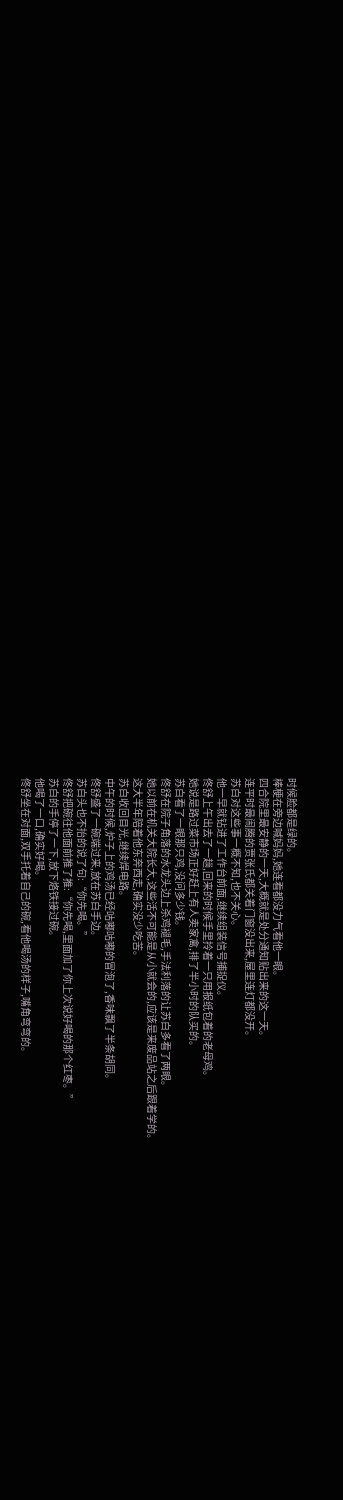时候脸都是绿的。
棒梗在旁边喊妈妈,她连看都没力气看他一眼。
四合院里最安静的一天,大概就是处分通知贴出来的这一天。
连平时最闹腾的贾张氏都关着门窗没出来,屋里连灯都没开。
苏白对这些事一概不知,也不关心。
他一早就钻进了工作台前面,继续组装信号捕捉仪。
佟舒上午出去了一趟,回来的时候手里拎着一只用报纸包着的老母鸡。
她说是路过菜市场正好赶上有人卖家禽,排了半小时的队买的。
苏白看了一眼那只鸡,没问多少钱。
佟舒在院子角落的水龙头边上杀鸡褪毛,手法利落的让苏白多看了两眼。
她以前在机关大院长大,这些活不可能是从小就会的,应该是来废品站之后跟着学的。
这大半年陪着他东奔西走,确实没少吃苦。
苏白收回目光,继续焊电路。
中午的时候,炉子上的鸡汤已经咕嘟咕嘟的冒泡了,香味飘了半条胡同。
佟舒盛了一碗端过来,放在苏白手边。
苏白头也不抬的说了句:“你先喝。”
佟舒把碗往他面前推了推:“你先喝,里面加了你上次说好喝的那个红枣。”
苏白的手停了一下,放下烙铁接过碗。
他喝了一口,确实好喝。
佟舒坐在对面,双手托着自己的碗,看他喝汤的样子,嘴角弯弯的。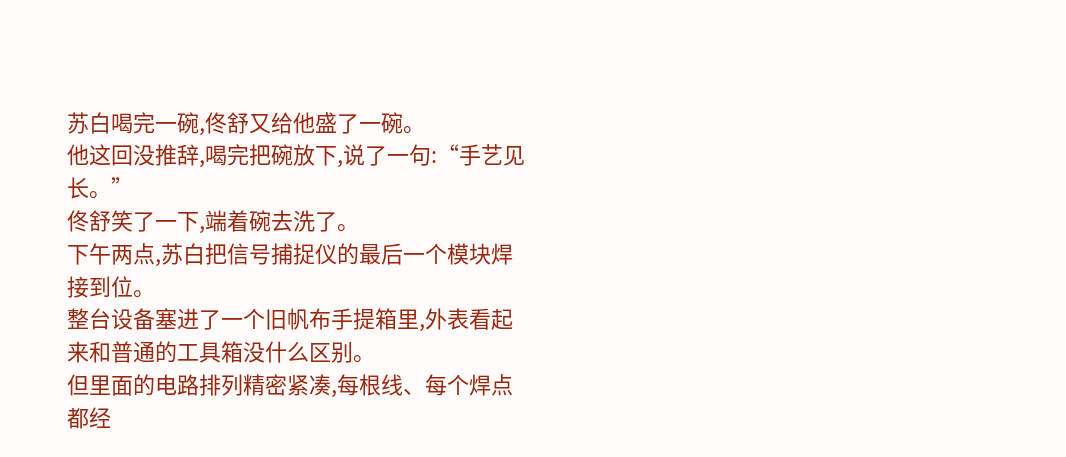苏白喝完一碗,佟舒又给他盛了一碗。
他这回没推辞,喝完把碗放下,说了一句:“手艺见长。”
佟舒笑了一下,端着碗去洗了。
下午两点,苏白把信号捕捉仪的最后一个模块焊接到位。
整台设备塞进了一个旧帆布手提箱里,外表看起来和普通的工具箱没什么区别。
但里面的电路排列精密紧凑,每根线、每个焊点都经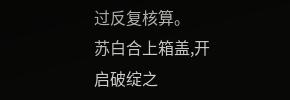过反复核算。
苏白合上箱盖,开启破绽之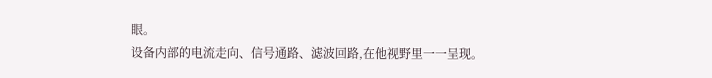眼。
设备内部的电流走向、信号通路、滤波回路,在他视野里一一呈现。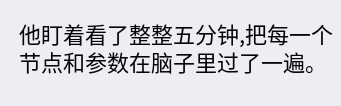他盯着看了整整五分钟,把每一个节点和参数在脑子里过了一遍。